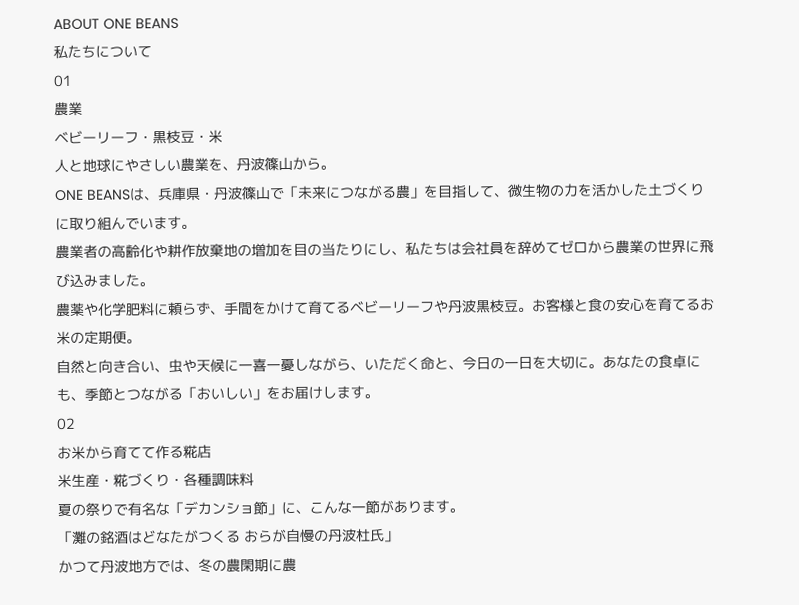ABOUT ONE BEANS
私たちについて
01
農業
ベビーリーフ・黒枝豆・米
人と地球にやさしい農業を、丹波篠山から。
ONE BEANSは、兵庫県・丹波篠山で「未来につながる農」を目指して、微生物の力を活かした土づくりに取り組んでいます。
農業者の高齢化や耕作放棄地の増加を目の当たりにし、私たちは会社員を辞めてゼロから農業の世界に飛び込みました。
農薬や化学肥料に頼らず、手間をかけて育てるベビーリーフや丹波黒枝豆。お客様と食の安心を育てるお米の定期便。
自然と向き合い、虫や天候に一喜一憂しながら、いただく命と、今日の一日を大切に。あなたの食卓にも、季節とつながる「おいしい」をお届けします。
02
お米から育てて作る糀店
米生産・糀づくり・各種調味料
夏の祭りで有名な「デカンショ節」に、こんな一節があります。
「灘の銘酒はどなたがつくる おらが自慢の丹波杜氏」
かつて丹波地方では、冬の農閑期に農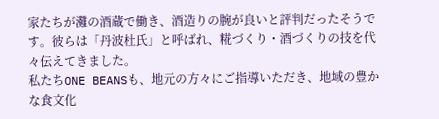家たちが灘の酒蔵で働き、酒造りの腕が良いと評判だったそうです。彼らは「丹波杜氏」と呼ばれ、糀づくり・酒づくりの技を代々伝えてきました。
私たちONE BEANSも、地元の方々にご指導いただき、地域の豊かな食文化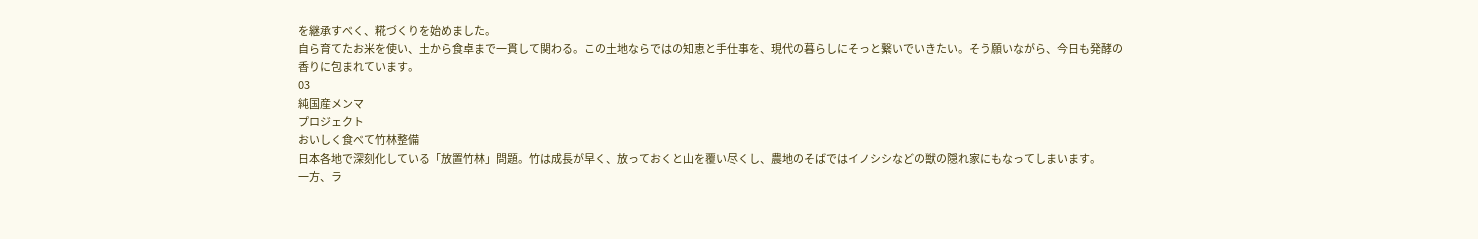を継承すべく、糀づくりを始めました。
自ら育てたお米を使い、土から食卓まで一貫して関わる。この土地ならではの知恵と手仕事を、現代の暮らしにそっと繋いでいきたい。そう願いながら、今日も発酵の香りに包まれています。
03
純国産メンマ
プロジェクト
おいしく食べて竹林整備
日本各地で深刻化している「放置竹林」問題。竹は成長が早く、放っておくと山を覆い尽くし、農地のそばではイノシシなどの獣の隠れ家にもなってしまいます。
一方、ラ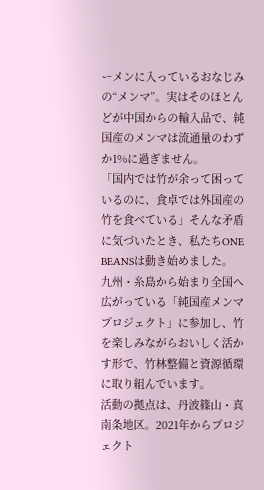ーメンに入っているおなじみの“メンマ”。実はそのほとんどが中国からの輸入品で、純国産のメンマは流通量のわずか1%に過ぎません。
「国内では竹が余って困っているのに、食卓では外国産の竹を食べている」そんな矛盾に気づいたとき、私たちONE BEANSは動き始めました。
九州・糸島から始まり全国へ広がっている「純国産メンマプロジェクト」に参加し、竹を楽しみながらおいしく活かす形で、竹林整備と資源循環に取り組んでいます。
活動の拠点は、丹波篠山・真南条地区。2021年からプロジェクト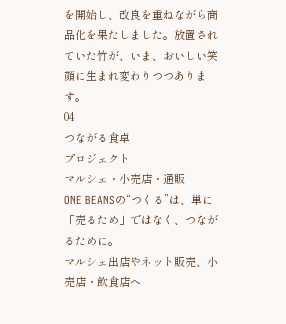を開始し、改良を重ねながら商品化を果たしました。放置されていた竹が、いま、おいしい笑顔に生まれ変わりつつあります。
04
つながる食卓
プロジェクト
マルシェ・小売店・通販
ONE BEANSの“つくる”は、単に「売るため」ではなく、つながるために。
マルシェ出店やネット販売、小売店・飲食店へ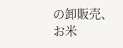の卸販売、お米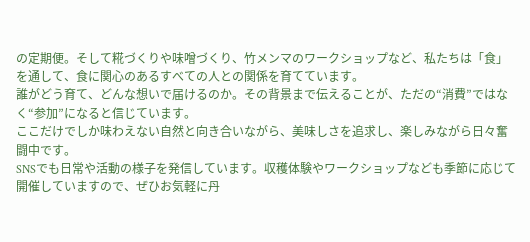の定期便。そして糀づくりや味噌づくり、竹メンマのワークショップなど、私たちは「食」を通して、食に関心のあるすべての人との関係を育てています。
誰がどう育て、どんな想いで届けるのか。その背景まで伝えることが、ただの“消費”ではなく“参加”になると信じています。
ここだけでしか味わえない自然と向き合いながら、美味しさを追求し、楽しみながら日々奮闘中です。
SNSでも日常や活動の様子を発信しています。収穫体験やワークショップなども季節に応じて開催していますので、ぜひお気軽に丹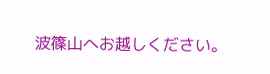波篠山へお越しください。